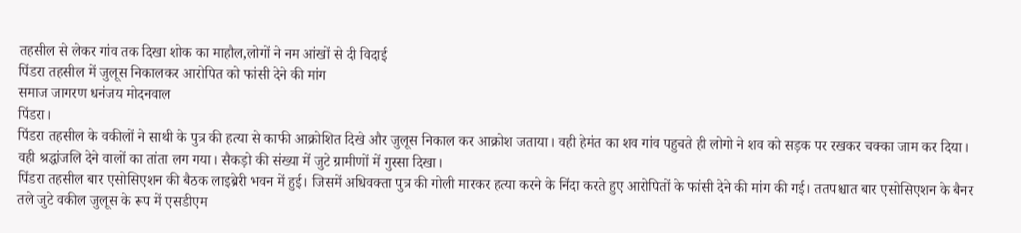तहसील से लेकर गांव तक दिखा शोक का माहौल,लोगों ने नम आंखों से दी विदाई
पिंडरा तहसील में जुलूस निकालकर आरोपित को फांसी देने की मांग
समाज जागरण धनंजय मोदनवाल
पिंडरा।
पिंडरा तहसील के वकीलों ने साथी के पुत्र की हत्या से काफी आक्रोशित दिखे और जुलूस निकाल कर आक्रोश जताया। वही हेमंत का शव गांव पहुचते ही लोगो ने शव को सड़क पर रखकर चक्का जाम कर दिया। वही श्रद्धांजलि देने वालों का तांता लग गया। सैकड़ो की संख्या में जुटे ग्रामीणों में गुस्सा दिखा।
पिंडरा तहसील बार एसोसिएशन की बैठक लाइब्रेरी भवन में हुई। जिसमें अधिवक्ता पुत्र की गोली मारकर हत्या करने के निंदा करते हुए आरोपितों के फांसी देने की मांग की गई। ततपश्चात बार एसोसिएशन के बैनर तले जुटे वकील जुलूस के रूप में एसडीएम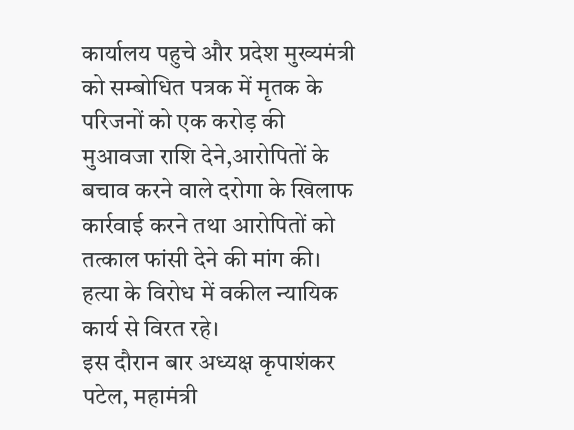कार्यालय पहुचे और प्रदेश मुख्यमंत्री को सम्बोधित पत्रक में मृतक के परिजनों को एक करोड़ की मुआवजा राशि देने,आरोपितों के बचाव करने वाले दरोगा के खिलाफ कार्रवाई करने तथा आरोपितों को तत्काल फांसी देने की मांग की। हत्या के विरोध में वकील न्यायिक कार्य से विरत रहे।
इस दौरान बार अध्यक्ष कृपाशंकर पटेल, महामंत्री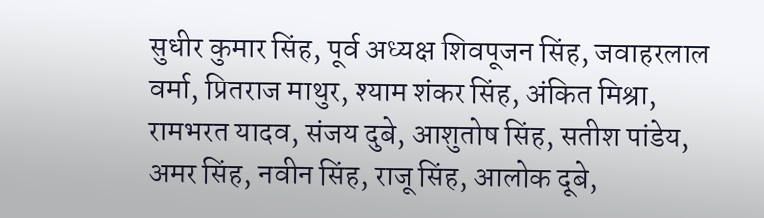सुधीर कुमार सिंह, पूर्व अध्यक्ष शिवपूजन सिंह, जवाहरलाल वर्मा, प्रितराज माथुर, श्याम शंकर सिंह, अंकित मिश्रा, रामभरत यादव, संजय दुबे, आशुतोष सिंह, सतीश पांडेय, अमर सिंह, नवीन सिंह, राजू सिंह, आलोक दूबे,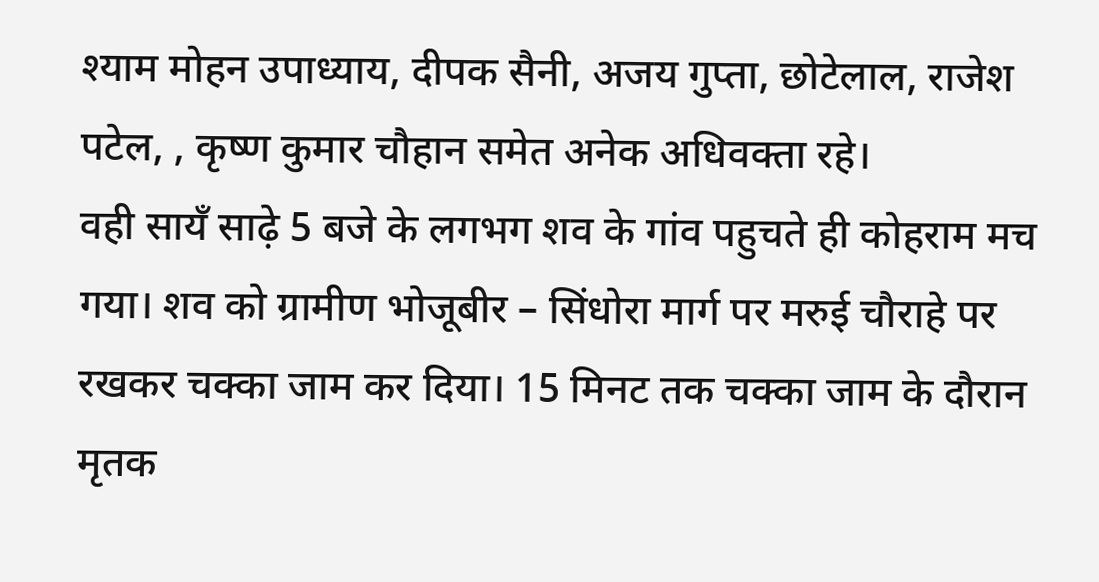श्याम मोहन उपाध्याय, दीपक सैनी, अजय गुप्ता, छोटेलाल, राजेश पटेल, , कृष्ण कुमार चौहान समेत अनेक अधिवक्ता रहे।
वही सायँ साढ़े 5 बजे के लगभग शव के गांव पहुचते ही कोहराम मच गया। शव को ग्रामीण भोजूबीर – सिंधोरा मार्ग पर मरुई चौराहे पर रखकर चक्का जाम कर दिया। 15 मिनट तक चक्का जाम के दौरान मृतक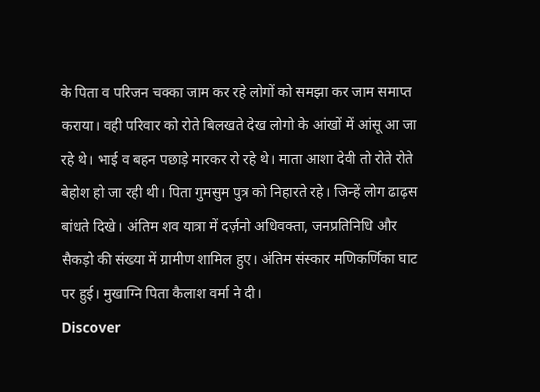के पिता व परिजन चक्का जाम कर रहे लोगों को समझा कर जाम समाप्त कराया। वही परिवार को रोते बिलखते देख लोगो के आंखों में आंसू आ जा रहे थे। भाई व बहन पछाड़े मारकर रो रहे थे। माता आशा देवी तो रोते रोते बेहोश हो जा रही थी। पिता गुमसुम पुत्र को निहारते रहे। जिन्हें लोग ढाढ़स बांधते दिखे। अंतिम शव यात्रा में दर्ज़नो अधिवक्ता, जनप्रतिनिधि और सैकड़ो की संख्या में ग्रामीण शामिल हुए। अंतिम संस्कार मणिकर्णिका घाट पर हुई। मुखाग्नि पिता कैलाश वर्मा ने दी।
Discover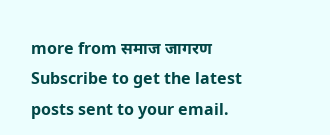more from समाज जागरण
Subscribe to get the latest posts sent to your email.